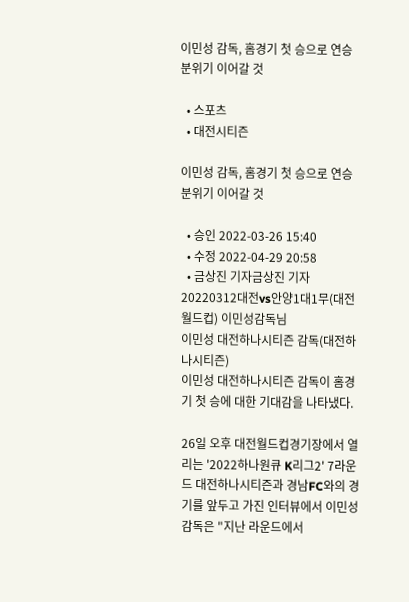이민성 감독, 홈경기 첫 승으로 연승 분위기 이어갈 것

  • 스포츠
  • 대전시티즌

이민성 감독, 홈경기 첫 승으로 연승 분위기 이어갈 것

  • 승인 2022-03-26 15:40
  • 수정 2022-04-29 20:58
  • 금상진 기자금상진 기자
20220312대전vs안양1대1무(대전월드컵) 이민성감독님
이민성 대전하나시티즌 감독(대전하나시티즌)
이민성 대전하나시티즌 감독이 홈경기 첫 승에 대한 기대감을 나타냈다.

26일 오후 대전월드컵경기장에서 열리는 '2022하나원큐 K리그2' 7라운드 대전하나시티즌과 경남FC와의 경기를 앞두고 가진 인터뷰에서 이민성 감독은 "지난 라운드에서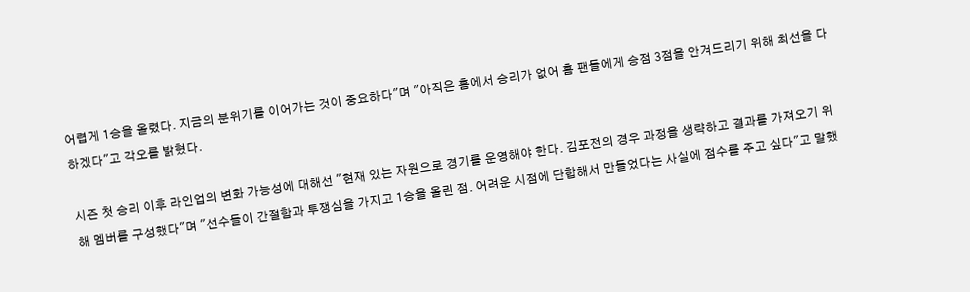어렵게 1승을 올렸다. 지금의 분위기를 이어가는 것이 중요하다"며 "아직은 홈에서 승리가 없어 홈 팬들에게 승점 3점을 안겨드리기 위해 최선을 다하겠다"고 각오를 밝혔다.

시즌 첫 승리 이후 라인업의 변화 가능성에 대해선 "현재 있는 자원으로 경기를 운영해야 한다. 김포전의 경우 과정을 생략하고 결과를 가져오기 위해 멤버를 구성했다"며 "선수들이 간절함과 투쟁심을 가지고 1승을 올린 점. 어려운 시점에 단합해서 만들었다는 사실에 점수를 주고 싶다"고 말했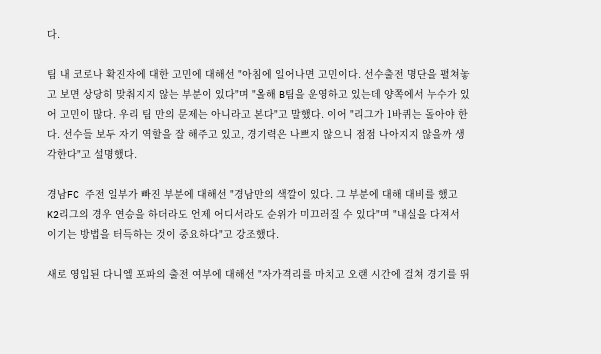다.

팀 내 코로나 확진자에 대한 고민에 대해선 "아침에 일어나면 고민이다. 선수출전 명단을 펼쳐놓고 보면 상당히 맞춰지지 않는 부분이 있다"며 "올해 B팀을 운영하고 있는데 양쪽에서 누수가 있어 고민이 많다. 우리 팀 만의 문제는 아니라고 본다"고 말했다. 이어 "리그가 1바퀴는 돌아야 한다. 선수들 보두 자기 역할을 잘 해주고 있고, 경기력은 나쁘지 않으니 점점 나아지지 않을까 생각한다"고 설명했다.

경남FC 주전 일부가 빠진 부분에 대해선 "경남만의 색깔이 있다. 그 부분에 대해 대비를 했고 K2리그의 경우 연승을 하더라도 언제 어디서라도 순위가 미끄러질 수 있다"며 "내실을 다져서 이기는 방법을 터득하는 것이 중요하다"고 강조했다.

새로 영입된 다니엘 포파의 출전 여부에 대해선 "자가격리를 마치고 오랜 시간에 걸쳐 경기를 뛰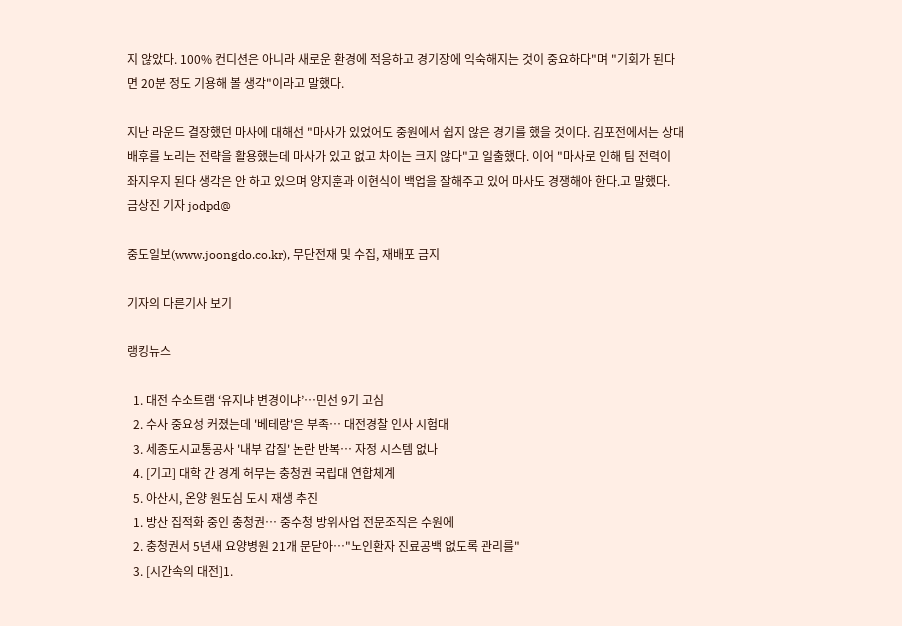지 않았다. 100% 컨디션은 아니라 새로운 환경에 적응하고 경기장에 익숙해지는 것이 중요하다"며 "기회가 된다면 20분 정도 기용해 볼 생각"이라고 말했다.

지난 라운드 결장했던 마사에 대해선 "마사가 있었어도 중원에서 쉽지 않은 경기를 했을 것이다. 김포전에서는 상대 배후를 노리는 전략을 활용했는데 마사가 있고 없고 차이는 크지 않다"고 일출했다. 이어 "마사로 인해 팀 전력이 좌지우지 된다 생각은 안 하고 있으며 양지훈과 이현식이 백업을 잘해주고 있어 마사도 경쟁해아 한다.고 말했다.
금상진 기자 jodpd@

중도일보(www.joongdo.co.kr), 무단전재 및 수집, 재배포 금지

기자의 다른기사 보기

랭킹뉴스

  1. 대전 수소트램 ‘유지냐 변경이냐’…민선 9기 고심
  2. 수사 중요성 커졌는데 '베테랑'은 부족… 대전경찰 인사 시험대
  3. 세종도시교통공사 '내부 갑질' 논란 반복… 자정 시스템 없나
  4. [기고] 대학 간 경계 허무는 충청권 국립대 연합체계
  5. 아산시, 온양 원도심 도시 재생 추진
  1. 방산 집적화 중인 충청권… 중수청 방위사업 전문조직은 수원에
  2. 충청권서 5년새 요양병원 21개 문닫아…"노인환자 진료공백 없도록 관리를"
  3. [시간속의 대전]1.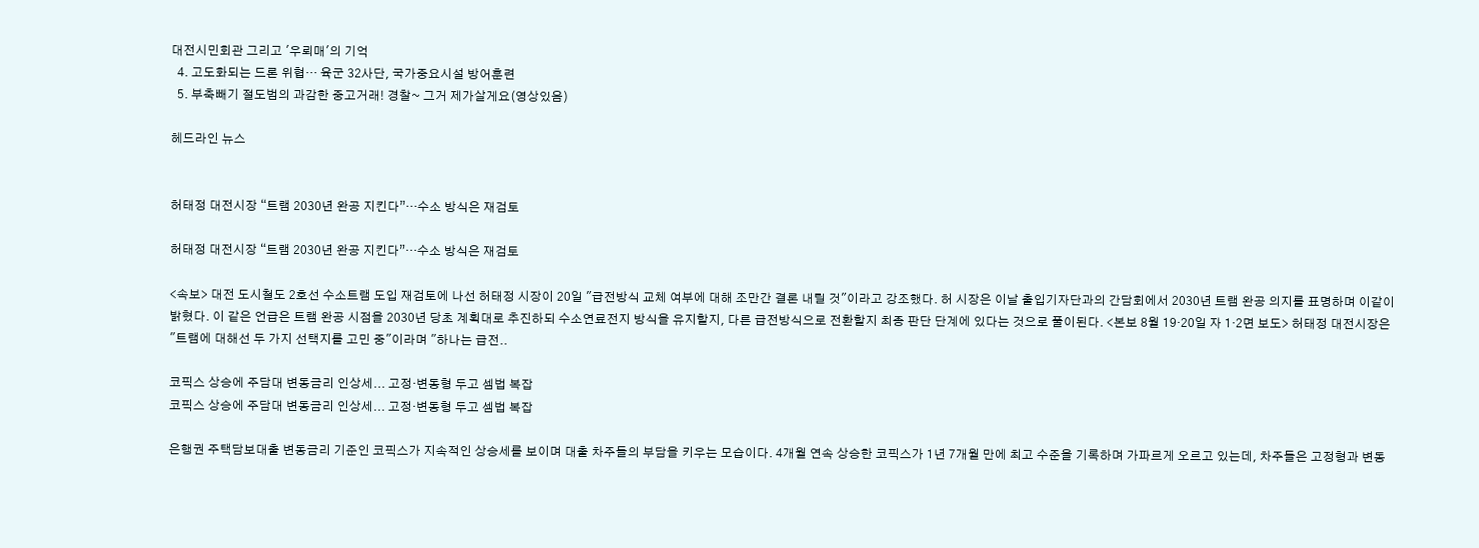대전시민회관 그리고 '우뢰매'의 기억
  4. 고도화되는 드론 위협… 육군 32사단, 국가중요시설 방어훈련
  5. 부축빼기 절도범의 과감한 중고거래! 경찰~ 그거 제가살게요(영상있음)

헤드라인 뉴스


허태정 대전시장 “트램 2030년 완공 지킨다”…수소 방식은 재검토

허태정 대전시장 “트램 2030년 완공 지킨다”…수소 방식은 재검토

<속보> 대전 도시철도 2호선 수소트램 도입 재검토에 나선 허태정 시장이 20일 "급전방식 교체 여부에 대해 조만간 결론 내릴 것"이라고 강조했다. 허 시장은 이날 출입기자단과의 간담회에서 2030년 트램 완공 의지를 표명하며 이같이 밝혔다. 이 같은 언급은 트램 완공 시점을 2030년 당초 계획대로 추진하되 수소연료전지 방식을 유지할지, 다른 급전방식으로 전환할지 최종 판단 단계에 있다는 것으로 풀이된다. <본보 8월 19·20일 자 1·2면 보도> 허태정 대전시장은 "트램에 대해선 두 가지 선택지를 고민 중"이라며 "하나는 급전..

코픽스 상승에 주담대 변동금리 인상세... 고정·변동형 두고 셈법 복잡
코픽스 상승에 주담대 변동금리 인상세... 고정·변동형 두고 셈법 복잡

은행권 주택담보대출 변동금리 기준인 코픽스가 지속적인 상승세를 보이며 대출 차주들의 부담을 키우는 모습이다. 4개월 연속 상승한 코픽스가 1년 7개월 만에 최고 수준을 기록하며 가파르게 오르고 있는데, 차주들은 고정형과 변동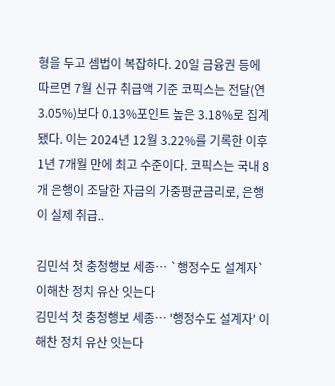형을 두고 셈법이 복잡하다. 20일 금융권 등에 따르면 7월 신규 취급액 기준 코픽스는 전달(연 3.05%)보다 0.13%포인트 높은 3.18%로 집계됐다. 이는 2024년 12월 3.22%를 기록한 이후 1년 7개월 만에 최고 수준이다. 코픽스는 국내 8개 은행이 조달한 자금의 가중평균금리로, 은행이 실제 취급..

김민석 첫 충청행보 세종… `행정수도 설계자` 이해찬 정치 유산 잇는다
김민석 첫 충청행보 세종… '행정수도 설계자' 이해찬 정치 유산 잇는다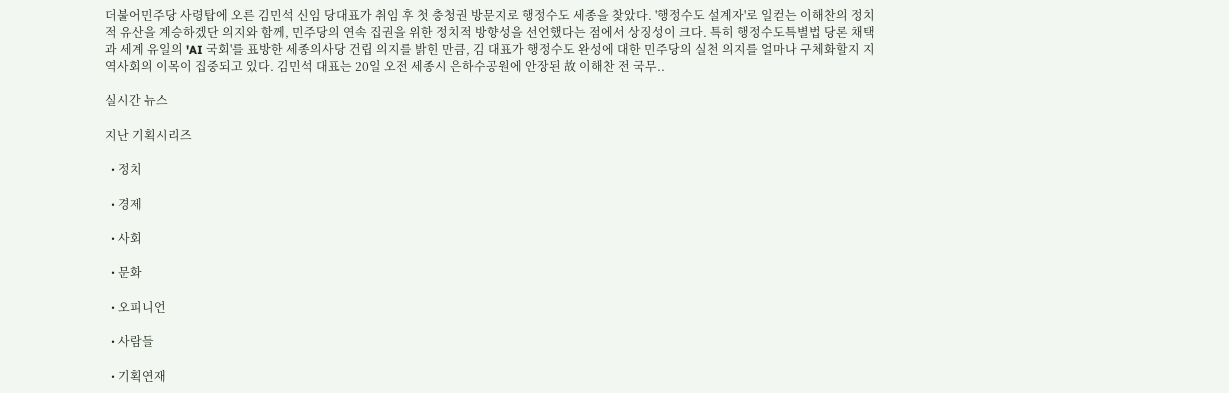더불어민주당 사령탑에 오른 김민석 신임 당대표가 취임 후 첫 충청권 방문지로 행정수도 세종을 찾았다. '행정수도 설계자'로 일컫는 이해찬의 정치적 유산을 계승하겠단 의지와 함께, 민주당의 연속 집권을 위한 정치적 방향성을 선언했다는 점에서 상징성이 크다. 특히 행정수도특별법 당론 채택과 세계 유일의 'AI 국회'를 표방한 세종의사당 건립 의지를 밝힌 만큼, 김 대표가 행정수도 완성에 대한 민주당의 실천 의지를 얼마나 구체화할지 지역사회의 이목이 집중되고 있다. 김민석 대표는 20일 오전 세종시 은하수공원에 안장된 故 이해찬 전 국무..

실시간 뉴스

지난 기획시리즈

  • 정치

  • 경제

  • 사회

  • 문화

  • 오피니언

  • 사람들

  • 기획연재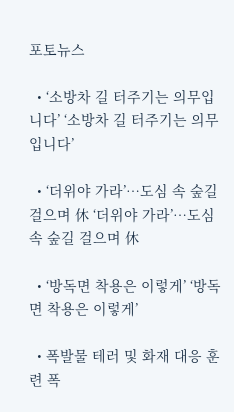포토뉴스

  • ‘소방차 길 터주기는 의무입니다’ ‘소방차 길 터주기는 의무입니다’

  • ‘더위야 가라’…도심 속 숲길 걸으며 休 ‘더위야 가라’…도심 속 숲길 걸으며 休

  • ‘방독면 착용은 이렇게’ ‘방독면 착용은 이렇게’

  • 폭발물 테러 및 화재 대응 훈련 폭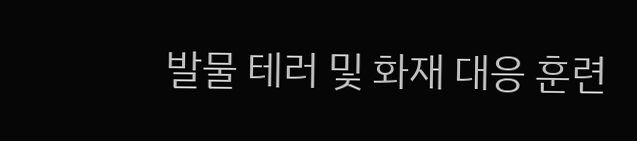발물 테러 및 화재 대응 훈련